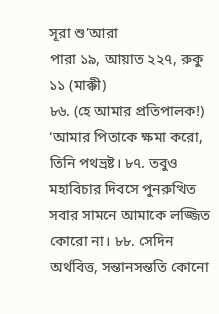সূরা শু’আরা
পারা ১৯, আয়াত ২২৭, রুকু ১১ (মাক্কী)
৮৬. (হে আমার প্রতিপালক!) ‘আমার পিতাকে ক্ষমা করো, তিনি পথভ্রষ্ট। ৮৭. তবুও মহাবিচার দিবসে পুনরুত্থিত সবার সামনে আমাকে লজ্জিত কোরো না। ৮৮. সেদিন অর্থবিত্ত, সন্তানসন্ততি কোনো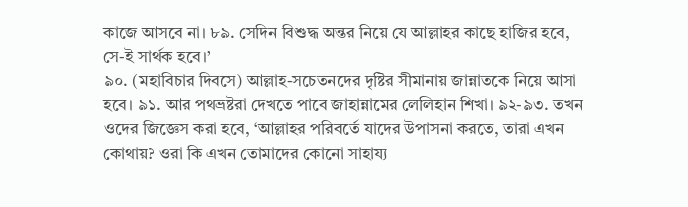কাজে আসবে না। ৮৯. সেদিন বিশুদ্ধ অন্তর নিয়ে যে আল্লাহর কাছে হাজির হবে, সে-ই সার্থক হবে।’
৯০. (মহাবিচার দিবসে) আল্লাহ-সচেতনদের দৃষ্টির সীমানায় জান্নাতকে নিয়ে আসা হবে। ৯১. আর পথভ্রষ্টরা দেখতে পাবে জাহান্নামের লেলিহান শিখা। ৯২-৯৩. তখন ওদের জিজ্ঞেস করা হবে, ‘আল্লাহর পরিবর্তে যাদের উপাসনা করতে, তারা এখন কোথায়? ওরা কি এখন তোমাদের কোনো সাহায্য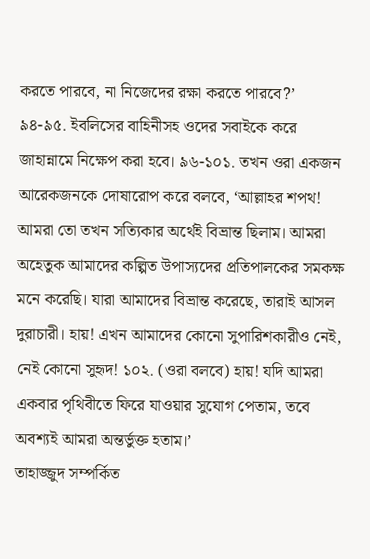করতে পারবে, না নিজেদের রক্ষা করতে পারবে?’
৯৪-৯৫. ইবলিসের বাহিনীসহ ওদের সবাইকে করে জাহান্নামে নিক্ষেপ করা হবে। ৯৬-১০১. তখন ওরা একজন আরেকজনকে দোষারোপ করে বলবে, ‘আল্লাহর শপথ! আমরা তো তখন সত্যিকার অর্থেই বিভ্রান্ত ছিলাম। আমরা অহেতুক আমাদের কল্পিত উপাস্যদের প্রতিপালকের সমকক্ষ মনে করেছি। যারা আমাদের বিভ্রান্ত করেছে, তারাই আসল দুরাচারী। হায়! এখন আমাদের কোনো সুপারিশকারীও নেই, নেই কোনো সুহৃদ! ১০২. (ওরা বলবে) হায়! যদি আমরা একবার পৃথিবীতে ফিরে যাওয়ার সুযোগ পেতাম, তবে অবশ্যই আমরা অন্তর্ভুক্ত হতাম।’
তাহাজ্জুদ সম্পর্কিত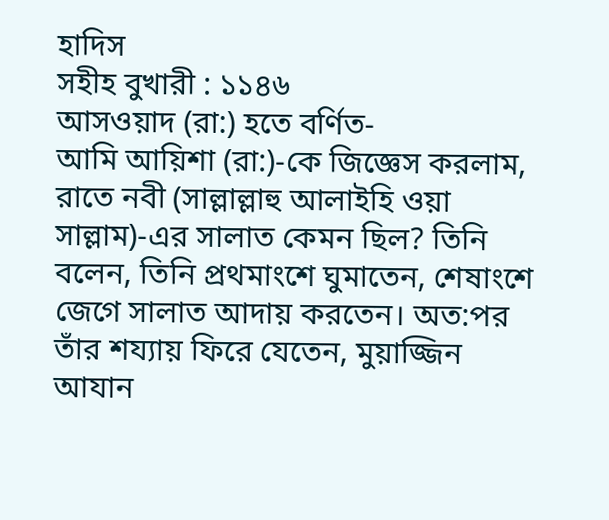হাদিস
সহীহ বুখারী : ১১৪৬
আসওয়াদ (রা:) হতে বর্ণিত-
আমি আয়িশা (রা:)-কে জিজ্ঞেস করলাম, রাতে নবী (সাল্লাল্লাহু আলাইহি ওয়া সাল্লাম)-এর সালাত কেমন ছিল? তিনি বলেন, তিনি প্রথমাংশে ঘুমাতেন, শেষাংশে জেগে সালাত আদায় করতেন। অত:পর তাঁর শয্যায় ফিরে যেতেন, মুয়াজ্জিন আযান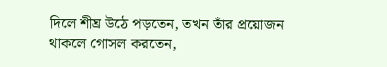দিলে শীঘ্র উঠে পড়তেন, তখন তাঁর প্রয়োজন থাকলে গোসল করতেন,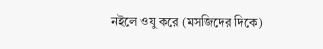নইলে ওযু করে (মসজিদের দিকে)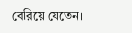বেরিয়ে যেতেন।